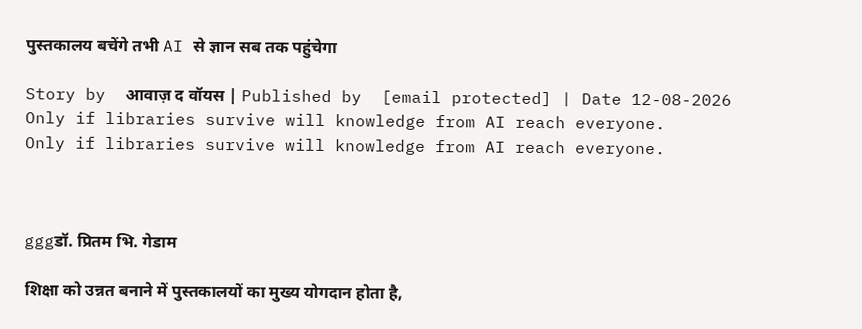पुस्तकालय बचेंगे तभी AI से ज्ञान सब तक पहुंचेगा

Story by  आवाज़ द वॉयस | Published by  [email protected] | Date 12-08-2026
Only if libraries survive will knowledge from AI reach everyone.
Only if libraries survive will knowledge from AI reach everyone.



gggडॉ. प्रितम भि. गेडाम

शिक्षा को उन्नत बनाने में पुस्तकालयों का मुख्य योगदान होता है,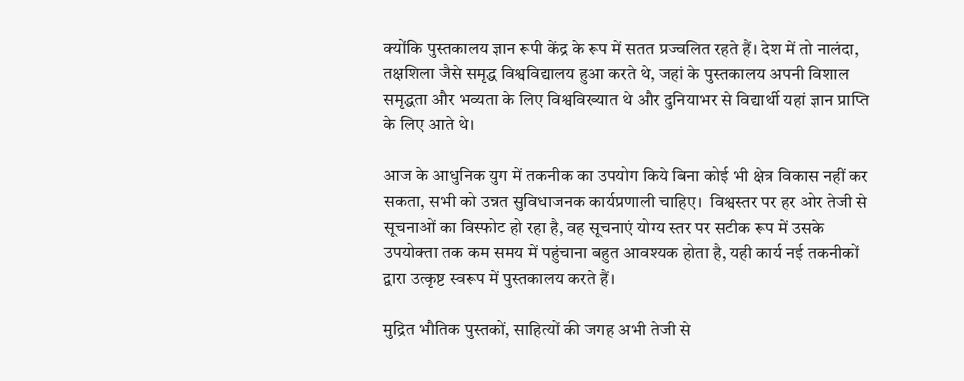क्योंकि पुस्तकालय ज्ञान रूपी केंद्र के रूप में सतत प्रज्वलित रहते हैं। देश में तो नालंदा, तक्षशिला जैसे समृद्ध विश्वविद्यालय हुआ करते थे, जहां के पुस्तकालय अपनी विशाल समृद्धता और भव्यता के लिए विश्वविख्यात थे और दुनियाभर से विद्यार्थी यहां ज्ञान प्राप्ति के लिए आते थे।

आज के आधुनिक युग में तकनीक का उपयोग किये बिना कोई भी क्षेत्र विकास नहीं कर सकता, सभी को उन्नत सुविधाजनक कार्यप्रणाली चाहिए।  विश्वस्तर पर हर ओर तेजी से सूचनाओं का विस्फोट हो रहा है, वह सूचनाएं योग्य स्तर पर सटीक रूप में उसके उपयोक्ता तक कम समय में पहुंचाना बहुत आवश्यक होता है, यही कार्य नई तकनीकों द्वारा उत्कृष्ट स्वरूप में पुस्तकालय करते हैं।

मुद्रित भौतिक पुस्तकों, साहित्यों की जगह अभी तेजी से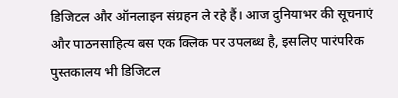डिजिटल और ऑनलाइन संग्रहन ले रहे हैं। आज दुनियाभर की सूचनाएं और पाठनसाहित्य बस एक क्लिक पर उपलब्ध है, इसलिए पारंपरिक पुस्तकालय भी डिजिटल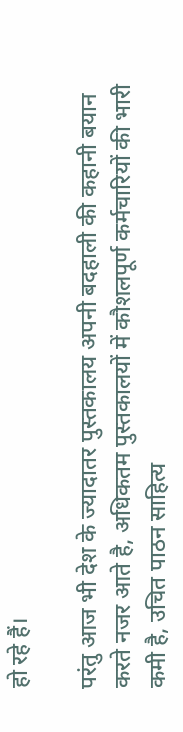हो रहे हैं।

परंतु आज भी देश के ज्यादातर पुस्तकालय अपनी बदहाली की कहानी बयान करते नजर आते है, अधिकतम पुस्तकालयों में कौशलपूर्ण कर्मचारियों की भारी कमी है, उचित पाठन साहित्य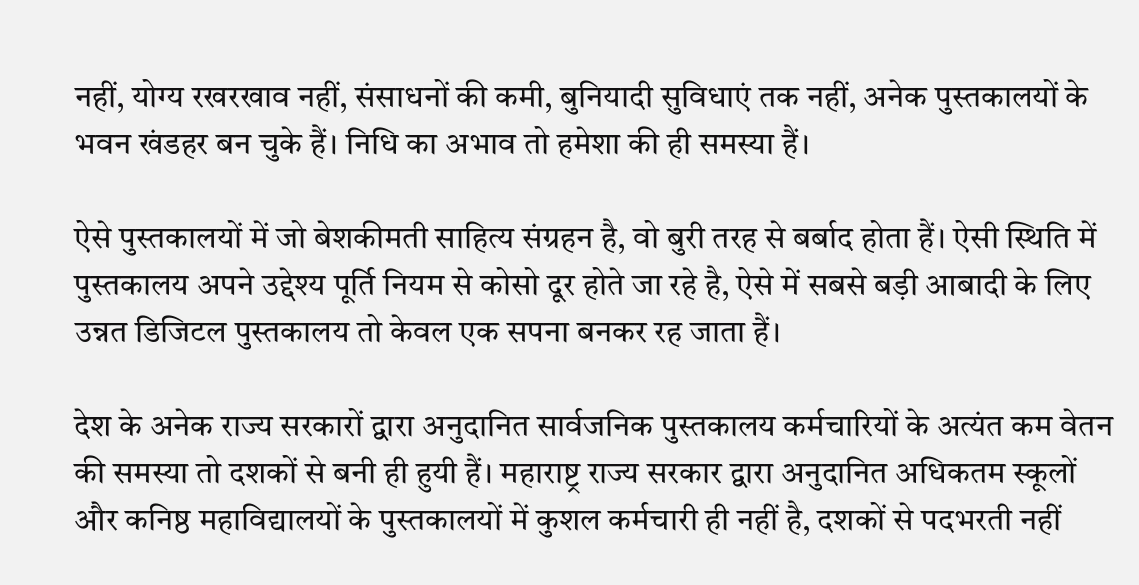नहीं, योग्य रखरखाव नहीं, संसाधनों की कमी, बुनियादी सुविधाएं तक नहीं, अनेक पुस्तकालयों के भवन खंडहर बन चुके हैं। निधि का अभाव तो हमेशा की ही समस्या हैं।

ऐसे पुस्तकालयों में जो बेशकीमती साहित्य संग्रहन है, वो बुरी तरह से बर्बाद होता हैं। ऐसी स्थिति में पुस्तकालय अपने उद्देश्य पूर्ति नियम से कोसो दूर होते जा रहे है, ऐसे में सबसे बड़ी आबादी के लिए उन्नत डिजिटल पुस्तकालय तो केवल एक सपना बनकर रह जाता हैं।

देश के अनेक राज्य सरकारों द्वारा अनुदानित सार्वजनिक पुस्तकालय कर्मचारियों के अत्यंत कम वेतन की समस्या तो दशकों से बनी ही हुयी हैं। महाराष्ट्र राज्य सरकार द्वारा अनुदानित अधिकतम स्कूलों और कनिष्ठ महाविद्यालयों के पुस्तकालयों में कुशल कर्मचारी ही नहीं है, दशकों से पदभरती नहीं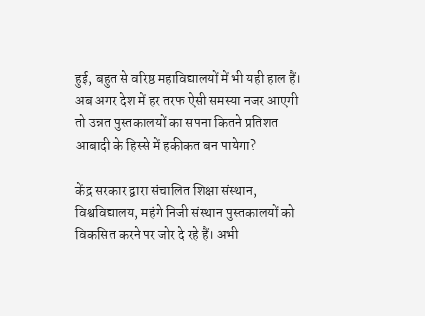हुई, बहुत से वरिष्ठ महाविद्यालयों में भी यही हाल हैं। अब अगर देश में हर तरफ ऐसी समस्या नजर आएगी तो उन्नत पुस्तकालयों का सपना कितने प्रतिशत आबादी के हिस्से में हकीकत बन पायेगा?

केंद्र सरकार द्वारा संचालित शिक्षा संस्थान, विश्वविद्यालय, महंगे निजी संस्थान पुस्तकालयों को विकसित करने पर जोर दे रहे हैं। अभी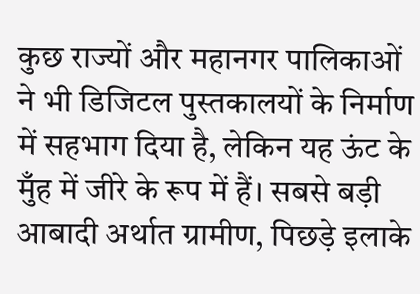कुछ राज्यों और महानगर पालिकाओं ने भी डिजिटल पुस्तकालयों के निर्माण में सहभाग दिया है, लेकिन यह ऊंट के मुँह में जीरे के रूप में हैं। सबसे बड़ी आबादी अर्थात ग्रामीण, पिछड़े इलाके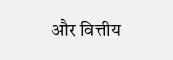और वित्तीय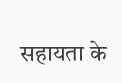सहायता के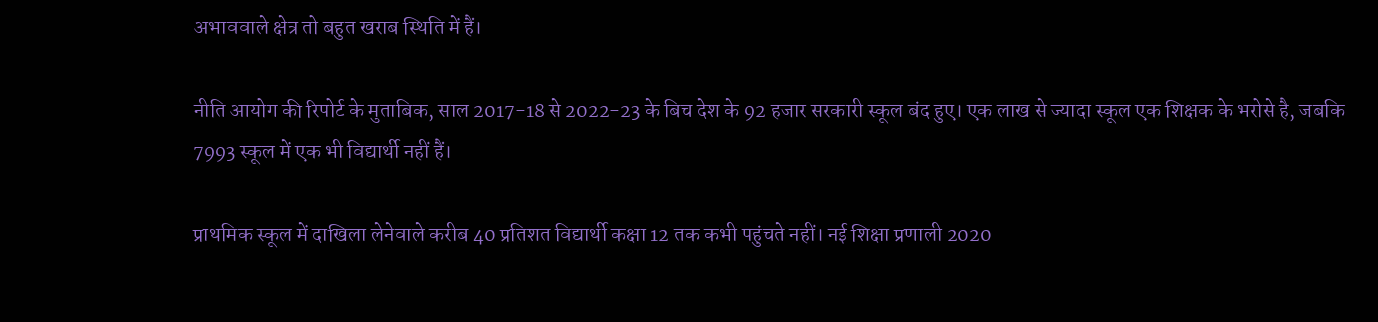अभाववाले क्षेत्र तो बहुत खराब स्थिति में हैं।

नीति आयोग की रिपोर्ट के मुताबिक, साल 2017-18 से 2022-23 के बिच देश के 92 हजार सरकारी स्कूल बंद हुए। एक लाख से ज्यादा स्कूल एक शिक्षक के भरोसे है, जबकि 7993 स्कूल में एक भी विद्यार्थी नहीं हैं।

प्राथमिक स्कूल में दाखिला लेनेवाले करीब 40 प्रतिशत विद्यार्थी कक्षा 12 तक कभी पहुंचते नहीं। नई शिक्षा प्रणाली 2020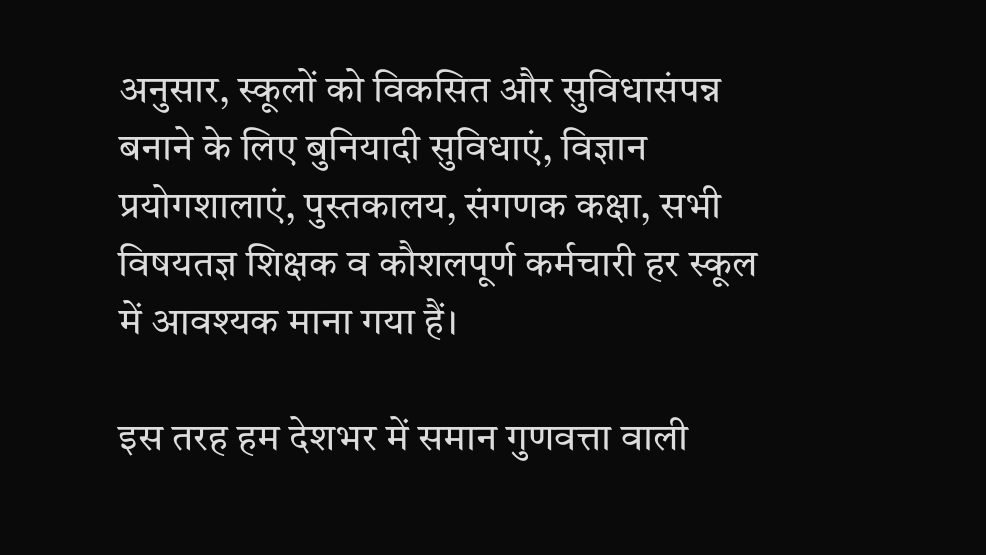अनुसार, स्कूलों को विकसित और सुविधासंपन्न बनाने के लिए बुनियादी सुविधाएं, विज्ञान प्रयोगशालाएं, पुस्तकालय, संगणक कक्षा, सभी विषयतज्ञ शिक्षक व कौशलपूर्ण कर्मचारी हर स्कूल में आवश्यक माना गया हैं।

इस तरह हम देशभर में समान गुणवत्ता वाली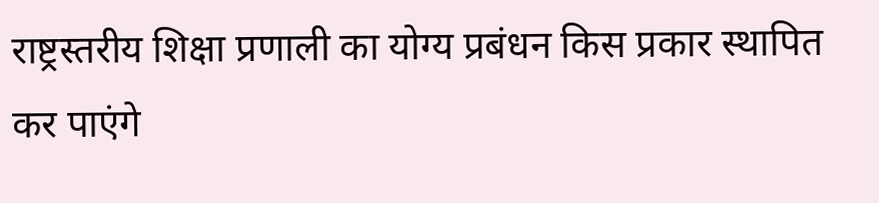राष्ट्रस्तरीय शिक्षा प्रणाली का योग्य प्रबंधन किस प्रकार स्थापित कर पाएंगे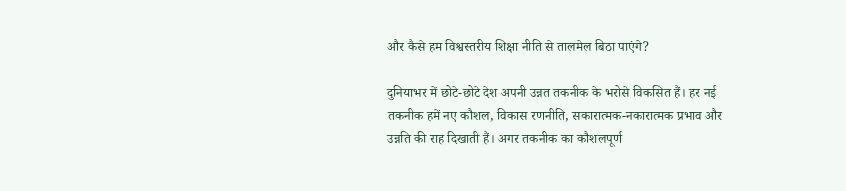और कैसे हम विश्वस्तरीय शिक्षा नीति से तालमेल बिठा पाएंगे?

दुनियाभर में छोटे-छोटे देश अपनी उन्नत तकनीक के भरोसे विकसित हैं। हर नई तकनीक हमें नए कौशल, विकास रणनीति, सकारात्मक-नकारात्मक प्रभाव और उन्नति की राह दिखाती हैं। अगर तकनीक का कौशलपूर्ण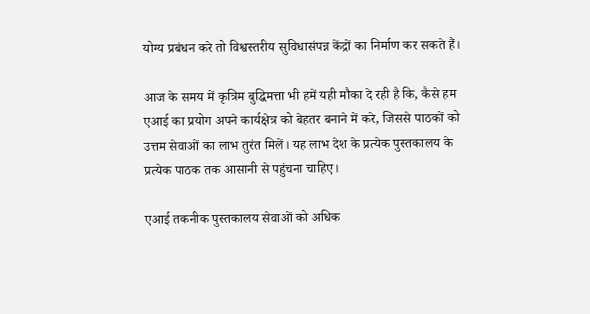योग्य प्रबंधन करे तो विश्वस्तरीय सुविधासंपन्न केंद्रों का निर्माण कर सकते हैं।

आज के समय में कृत्रिम बुद्धिमत्ता भी हमें यही मौका दे रही है कि, कैसे हम एआई का प्रयोग अपने कार्यक्षेत्र को बेहतर बनाने में करे, जिससे पाठकों को उत्तम सेवाओं का लाभ तुरंत मिलें। यह लाभ देश के प्रत्येक पुस्तकालय के प्रत्येक पाठक तक आसानी से पहुंचना चाहिए।

एआई तकनीक पुस्तकालय सेवाओं को अधिक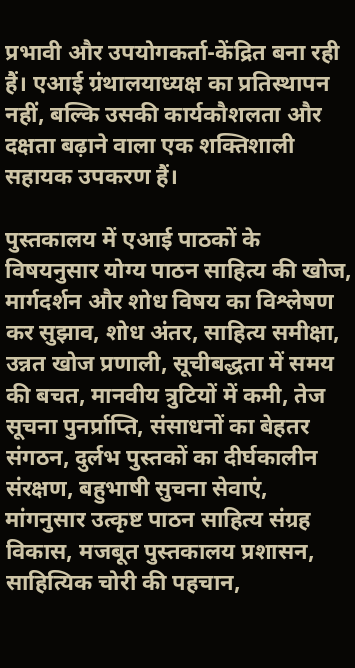प्रभावी और उपयोगकर्ता-केंद्रित बना रही हैं। एआई ग्रंथालयाध्यक्ष का प्रतिस्थापन नहीं, बल्कि उसकी कार्यकौशलता और दक्षता बढ़ाने वाला एक शक्तिशाली सहायक उपकरण हैं।

पुस्तकालय में एआई पाठकों के विषयनुसार योग्य पाठन साहित्य की खोज, मार्गदर्शन और शोध विषय का विश्लेषण कर सुझाव, शोध अंतर, साहित्य समीक्षा, उन्नत खोज प्रणाली, सूचीबद्धता में समय की बचत, मानवीय त्रुटियों में कमी, तेज सूचना पुनर्प्राप्ति, संसाधनों का बेहतर संगठन, दुर्लभ पुस्तकों का दीर्घकालीन संरक्षण, बहुभाषी सुचना सेवाएं, मांगनुसार उत्कृष्ट पाठन साहित्य संग्रह विकास, मजबूत पुस्तकालय प्रशासन, साहित्यिक चोरी की पहचान,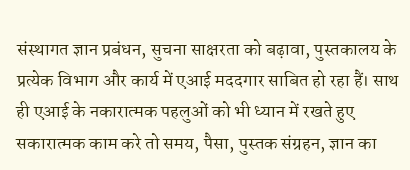संस्थागत ज्ञान प्रबंधन, सुचना साक्षरता को बढ़ावा, पुस्तकालय के प्रत्येक विभाग और कार्य में एआई मददगार साबित हो रहा हैं। साथ ही एआई के नकारात्मक पहलुओं को भी ध्यान में रखते हुए सकारात्मक काम करे तो समय, पैसा, पुस्तक संग्रहन, ज्ञान का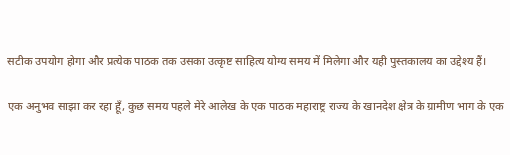सटीक उपयोग होगा और प्रत्येक पाठक तक उसका उत्कृष्ट साहित्य योग्य समय में मिलेगा और यही पुस्तकालय का उद्देश्य हैं।

एक अनुभव साझा कर रहा हूँ, कुछ समय पहले मेरे आलेख के एक पाठक महाराष्ट्र राज्य के खानदेश क्षेत्र के ग्रामीण भाग के एक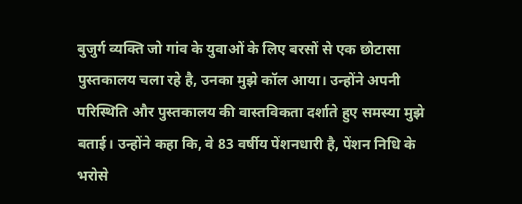बुजुर्ग व्यक्ति जो गांव के युवाओं के लिए बरसों से एक छोटासा पुस्तकालय चला रहे है, उनका मुझे कॉल आया। उन्होंने अपनी परिस्थिति और पुस्तकालय की वास्तविकता दर्शाते हुए समस्या मुझे बताई। उन्होंने कहा कि, वे 83 वर्षीय पेंशनधारी है, पेंशन निधि के भरोसे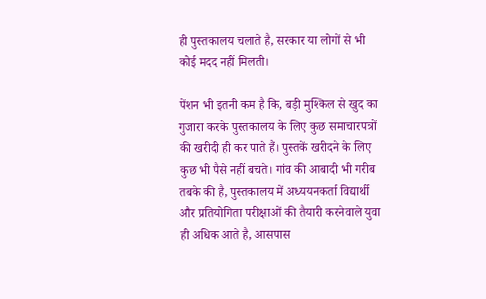ही पुस्तकालय चलाते है, सरकार या लोगों से भी कोई मदद नहीं मिलती।

पेंशन भी इतनी कम है कि, बड़ी मुश्किल से खुद का गुजारा करके पुस्तकालय के लिए कुछ समाचारपत्रों की खरीदी ही कर पाते हैं। पुस्तकें खरीदने के लिए कुछ भी पैसे नहीं बचते। गांव की आबादी भी गरीब तबके की है, पुस्तकालय में अध्ययनकर्ता विद्यार्थी और प्रतियोगिता परीक्षाओं की तैयारी करनेवाले युवा ही अधिक आते है, आसपास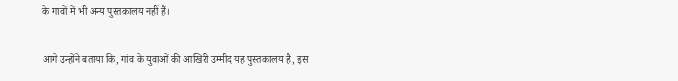के गावों में भी अन्य पुस्तकालय नहीं हैं।

आगे उन्होंने बताया कि, गांव के युवाओं की आखिरी उम्मीद यह पुस्तकालय है, इस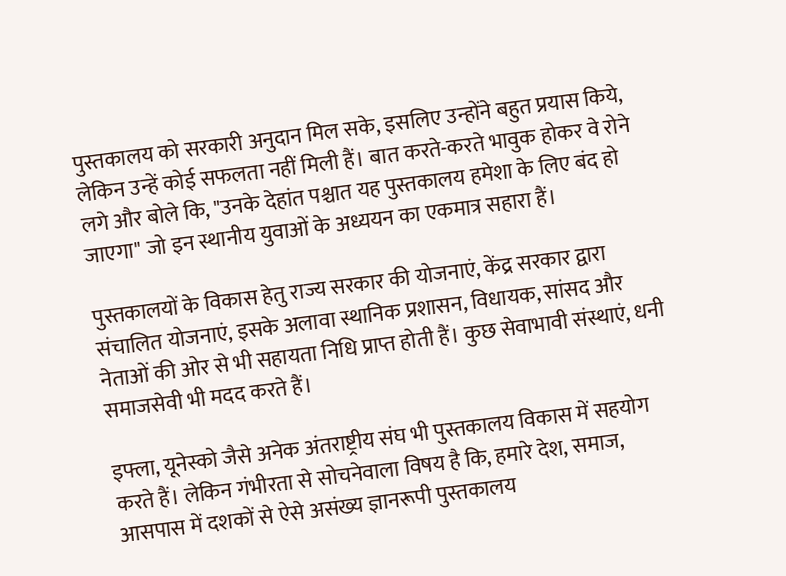पुस्तकालय को सरकारी अनुदान मिल सके, इसलिए उन्होंने बहुत प्रयास किये, लेकिन उन्हें कोई सफलता नहीं मिली हैं। बात करते-करते भावुक होकर वे रोने लगे और बोले कि, "उनके देहांत पश्चात यह पुस्तकालय हमेशा के लिए बंद हो जाएगा" जो इन स्थानीय युवाओं के अध्ययन का एकमात्र सहारा हैं।

पुस्तकालयों के विकास हेतु राज्य सरकार की योजनाएं, केंद्र सरकार द्वारा संचालित योजनाएं, इसके अलावा स्थानिक प्रशासन, विधायक, सांसद और नेताओं की ओर से भी सहायता निधि प्राप्त होती हैं। कुछ सेवाभावी संस्थाएं, धनी समाजसेवी भी मदद करते हैं।

इफ्ला, यूनेस्को जैसे अनेक अंतराष्ट्रीय संघ भी पुस्तकालय विकास में सहयोग करते हैं। लेकिन गंभीरता से सोचनेवाला विषय है कि, हमारे देश, समाज, आसपास में दशकों से ऐसे असंख्य ज्ञानरूपी पुस्तकालय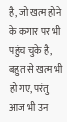है, जो खत्म होने के कगार पर भी पहुंच चुके है, बहुत से खत्म भी हो गए, परंतु आज भी उन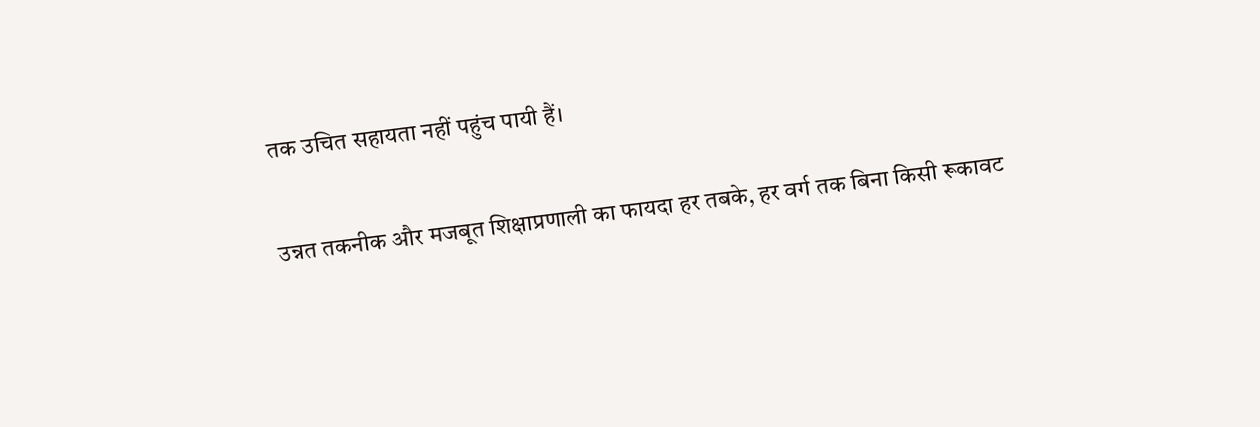तक उचित सहायता नहीं पहुंच पायी हैं।

उन्नत तकनीक और मजबूत शिक्षाप्रणाली का फायदा हर तबके, हर वर्ग तक बिना किसी रूकावट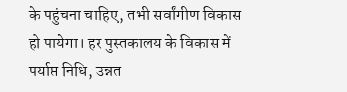के पहुंचना चाहिए, तभी सर्वांगीण विकास हो पायेगा। हर पुस्तकालय के विकास में पर्याप्त निधि, उन्नत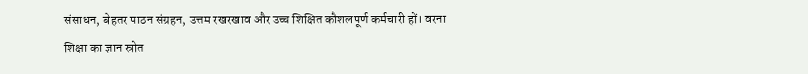संसाधन, बेहतर पाठन संग्रहन, उत्तम रखरखाव और उच्च शिक्षित कौशलपूर्ण कर्मचारी हों। वरना शिक्षा का ज्ञान स्रोत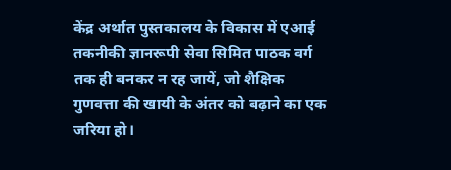केंद्र अर्थात पुस्तकालय के विकास में एआई तकनीकी ज्ञानरूपी सेवा सिमित पाठक वर्ग तक ही बनकर न रह जायें, जो शैक्षिक गुणवत्ता की खायी के अंतर को बढ़ाने का एक जरिया हो।